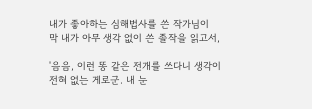내가 좋아하는 심해법사를 쓴 작가님이
막 내가 아무 생각 없이 쓴 졸작을 읽고서,

'음음, 이런 똥 같은 전개를 쓰다니 생각이 전혀 없는 게로군. 내 눈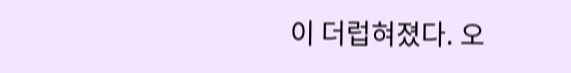이 더럽혀졌다. 오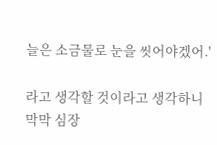늘은 소금물로 눈을 씻어야겠어.'

라고 생각할 것이라고 생각하니
막막 심장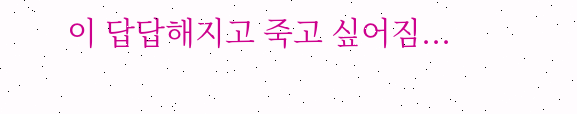이 답답해지고 죽고 싶어짐...